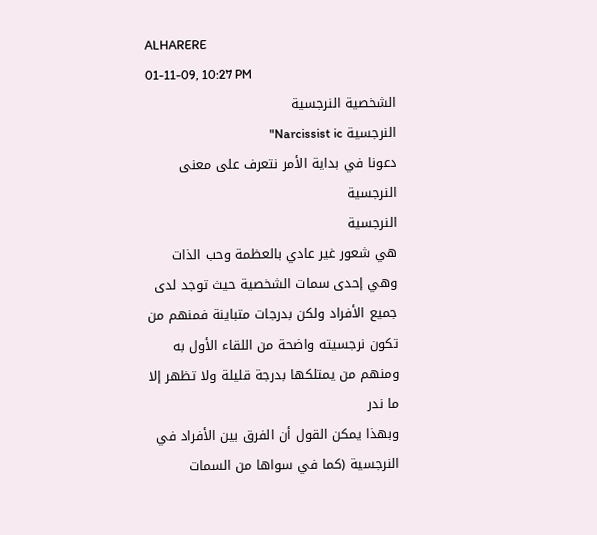ALHARERE
01-11-09, 10:27 PM
الشخصية النرجسية
النرجسية Narcissist ic"
دعونا في بداية الأمر نتعرف على معنى النرجسية
النرجسية
هي شعور غير عادي بالعظمة وحب الذات وهي إحدى سمات الشخصية حيث توجد لدى جميع الأفراد ولكن بدرجات متباينة فمنهم من تكون نرجسيته واضحة من اللقاء الأول به ومنهم من يمتلكها بدرجة قليلة ولا تظهر إلا ما ندر
وبهذا يمكن القول أن الفرق بين الأفراد في النرجسية (كما في سواها من السمات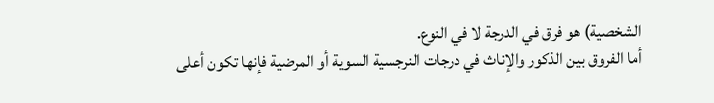الشخصية) هو فرق في الدرجة لا في النوع.
أما الفروق بين الذكور والإناث في درجات النرجسية السوية أو المرضية فإنها تكون أعلى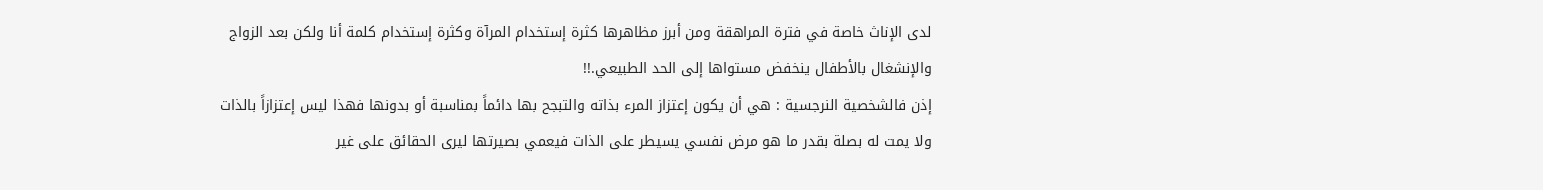لدى الإناث خاصة في فترة المراهقة ومن أبرز مظاهرها كثرة إستخدام المرآة وكثرة إستخدام كلمة أنا ولكن بعد الزواج والإنشغال بالأطفال ينخفض مستواها إلى الحد الطبيعي.!!
إذن فالشخصية النرجسية : هي أن يكون إعتزاز المرء بذاته والتبجح بها دائماً بمناسبة أو بدونها فهذا ليس إعتزازاً بالذات ولا يمت له بصلة بقدر ما هو مرض نفسي يسيطر على الذات فيعمي بصيرتها ليرى الحقائق على غير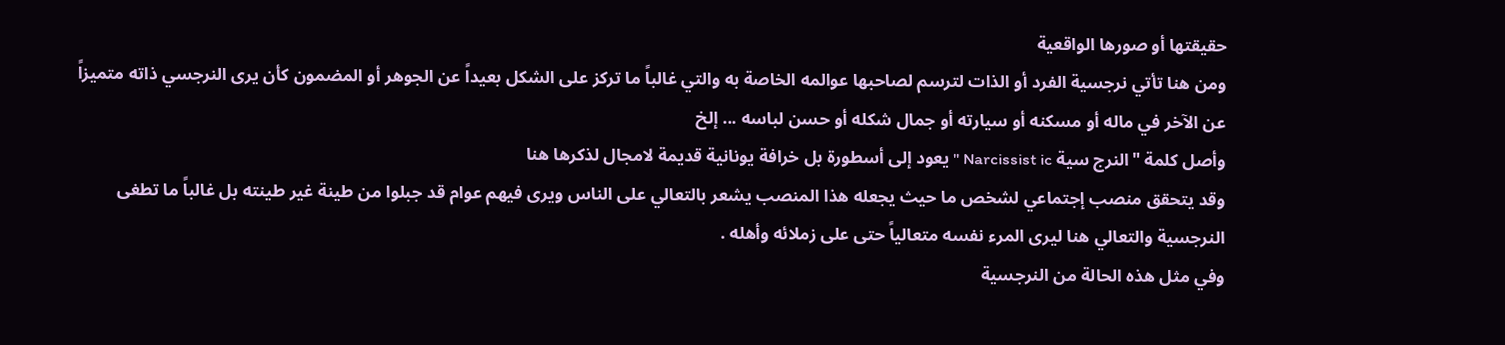حقيقتها أو صورها الواقعية
ومن هنا تأتي نرجسية الفرد أو الذات لترسم لصاحبها عوالمه الخاصة به والتي غالباً ما تركز على الشكل بعيداً عن الجوهر أو المضمون كأن يرى النرجسي ذاته متميزاً عن الآخر في ماله أو مسكنه أو سيارته أو جمال شكله أو حسن لباسه ... إلخ
وأصل كلمة "النرج سية Narcissist ic " يعود إلى أسطورة بل خرافة يونانية قديمة لامجال لذكرها هنا
وقد يتحقق منصب إجتماعي لشخص ما حيث يجعله هذا المنصب يشعر بالتعالي على الناس ويرى فيهم عوام قد جبلوا من طينة غير طينته بل غالباً ما تطغى النرجسية والتعالي هنا ليرى المرء نفسه متعالياً حتى على زملائه وأهله .
وفي مثل هذه الحالة من النرجسية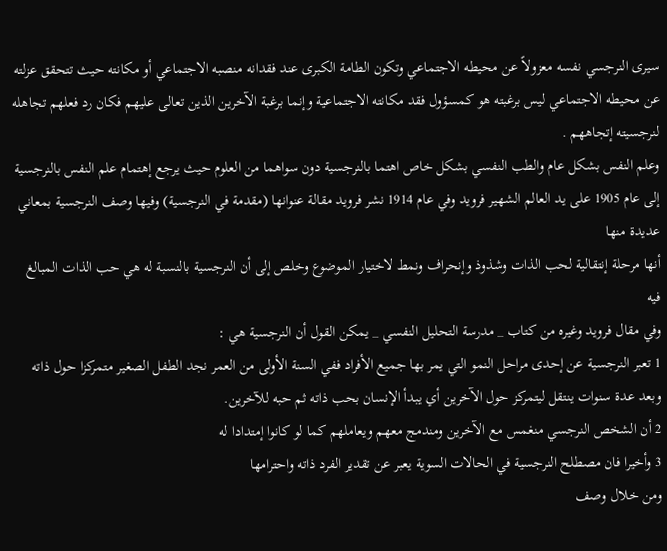سيرى النرجسي نفسه معزولاً عن محيطه الاجتماعي وتكون الطامة الكبرى عند فقدانه منصبه الاجتماعي أو مكانته حيث تتحقق عزلته عن محيطه الاجتماعي ليس برغبته هو كمسؤول فقد مكانته الاجتماعية وإنما برغبة الآخرين الذين تعالى عليهم فكان رد فعلهم تجاهله لنرجسيته إتجاههم .
وعلم النفس بشكل عام والطب النفسي بشكل خاص اهتما بالنرجسية دون سواهما من العلوم حيث يرجع إهتمام علم النفس بالنرجسية إلى عام 1905 على يد العالم الشهير فرويد وفي عام 1914 نشر فرويد مقالة عنوانها (مقدمة في النرجسية) وفيها وصف النرجسية بمعاني عديدة منها
أنها مرحلة إنتقالية لحب الذات وشذوذ وإنحراف ونمط لاختيار الموضوع وخلص إلى أن النرجسية بالنسبة له هي حب الذات المبالغ فيه
وفي مقال فرويد وغيره من كتاب _ مدرسة التحليل النفسي _ يمكن القول أن النرجسية هي :
1 تعبر النرجسية عن إحدى مراحل النمو التي يمر بها جميع الأفراد ففي السنة الأولى من العمر نجد الطفل الصغير متمركزا حول ذاته وبعد عدة سنوات ينتقل ليتمركز حول الآخرين أي يبدأ الإنسان بحب ذاته ثم حبه للآخرين.
2 أن الشخص النرجسي منغمس مع الآخرين ومندمج معهم ويعاملهم كما لو كانوا إمتدادا له
3 وأخيرا فان مصطلح النرجسية في الحالات السوية يعبر عن تقدير الفرد ذاته واحترامها
ومن خلال وصف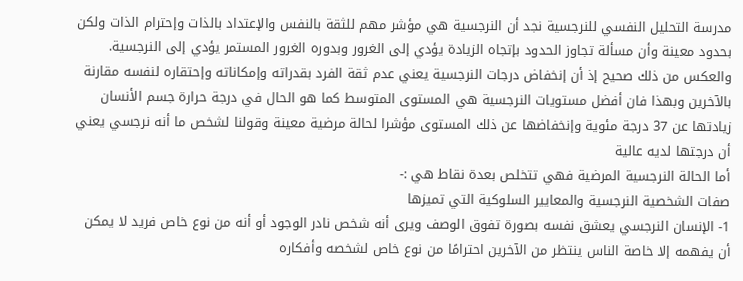مدرسة التحليل النفسي للنرجسية نجد أن النرجسية هي مؤشر مهم للثقة بالنفس والإعتداد بالذات وإحترام الذات ولكن بحدود معينة وأن مسألة تجاوز الحدود بإتجاه الزيادة يؤدي إلى الغرور وبدوره الغرور المستمر يؤدي إلى النرجسية. والعكس من ذلك صحيح إذ أن إنخفاض درجات النرجسية يعني عدم ثقة الفرد بقدراته وإمكاناته وإحتقاره لنفسه مقارنة بالآخرين وبهذا فان أفضل مستويات النرجسية هي المستوى المتوسط كما هو الحال في درجة حرارة جسم الأنسان زيادتها عن 37 درجة مئوية وإنخفاضها عن ذلك المستوى مؤشرا لحالة مرضية معينة وقولنا لشخص ما أنه نرجسي يعني أن درجتها لديه عالية
أما الحالة النرجسية المرضية فهي تتخلص بعدة نقاط هي :-
صفات الشخصية النرجسية والمعايير السلوكية التي تميزها
1- الإنسان النرجسي يعشق نفسه بصورة تفوق الوصف ويرى أنه شخص نادر الوجود أو أنه من نوع خاص فريد لا يمكن أن يفهمه إلا خاصة الناس ينتظر من الآخرين احترامًا من نوع خاص لشخصه وأفكاره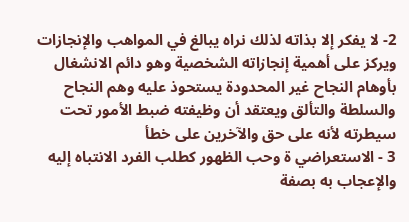2- لا يفكر إلا بذاته لذلك نراه يبالغ في المواهب والإنجازات ويركز على أهمية إنجازاته الشخصية وهو دائم الانشغال بأوهام النجاح غير المحدودة يستحوذ عليه وهم النجاح والسلطة والتألق ويعتقد أن وظيفته ضبط الأمور تحت سيطرته لأنه على حق والآخرين على خطأ
3 - الاستعراضي ة وحب الظهور كطلب الفرد الانتباه إليه والإعجاب به بصفة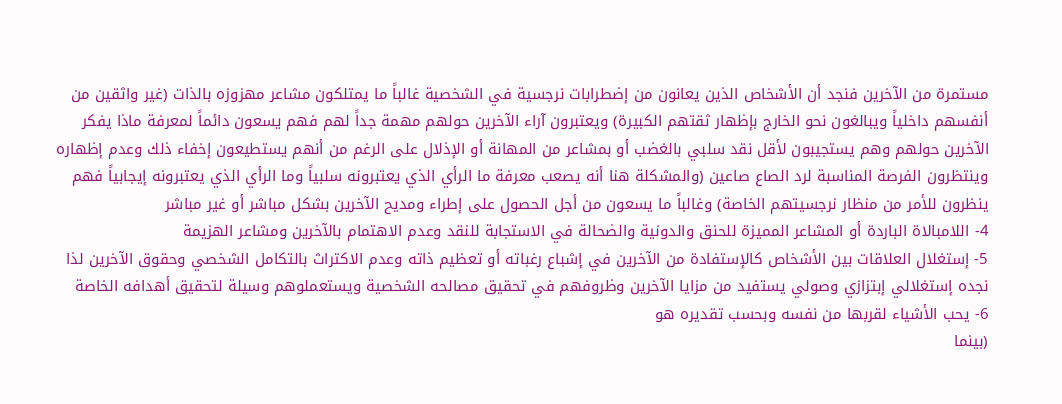مستمرة من الآخرين فنجد أن الأشخاص الذين يعانون من إضطرابات نرجسية في الشخصية غالباً ما يمتلكون مشاعر مهزوزه بالذات (غير واثقين من أنفسهم داخلياً ويبالغون نحو الخارج بإظهار ثقتهم الكبيرة) ويعتبرون آراء الآخرين حولهم مهمة جداً لهم فهم يسعون دائماً لمعرفة ماذا يفكر الآخرين حولهم وهم يستجيبون لأقل نقد سلبي بالغضب أو بمشاعر من المهانة أو الإذلال على الرغم من أنهم يستطيعون إخفاء ذلك وعدم إظهاره وينتظرون الفرصة المناسبة لرد الصاع صاعين (والمشكلة هنا أنه يصعب معرفة ما الرأي الذي يعتبرونه سلبياً وما الرأي الذي يعتبرونه إيجابياً فهم ينظرون للأمر من منظار نرجسيتهم الخاصة) وغالباً ما يسعون من أجل الحصول على إطراء ومديح الآخرين بشكل مباشر أو غير مباشر
4- اللامبالاة الباردة أو المشاعر المميزة للحنق والدونية والضحالة في الاستجابة للنقد وعدم الاهتمام بالآخرين ومشاعر الهزيمة
5- إستغلال العلاقات بين الأشخاص كالإستفادة من الآخرين في إشباع رغباته أو تعظيم ذاته وعدم الاكتراث بالتكامل الشخصي وحقوق الآخرين لذا نجده إستغلالي إبتزازي وصولي يستفيد من مزايا الآخرين وظروفهم في تحقيق مصالحه الشخصية ويستعملوهم وسيلة لتحقيق أهدافه الخاصة
6- يحب الأشياء لقربها من نفسه وبحسب تقديره هو
(بينما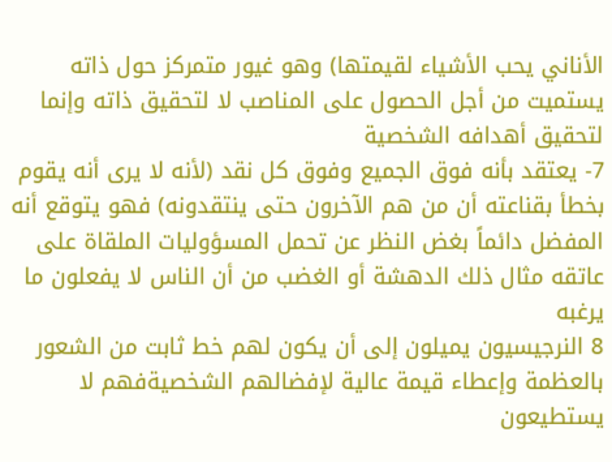الأناني يحب الأشياء لقيمتها) وهو غيور متمركز حول ذاته يستميت من أجل الحصول على المناصب لا لتحقيق ذاته وإنما لتحقيق أهدافه الشخصية
7- يعتقد بأنه فوق الجميع وفوق كل نقد (لأنه لا يرى أنه يقوم بخطأ بقناعته أن من هم الآخرون حتى ينتقدونه) فهو يتوقع أنه المفضل دائماً بغض النظر عن تحمل المسؤوليات الملقاة على عاتقه مثال ذلك الدهشة أو الغضب من أن الناس لا يفعلون ما يرغبه
8 النرجيسيون يميلون إلى أن يكون لهم خط ثابت من الشعور بالعظمة وإعطاء قيمة عالية لإفضالهم الشخصيةفهم لا يستطيعون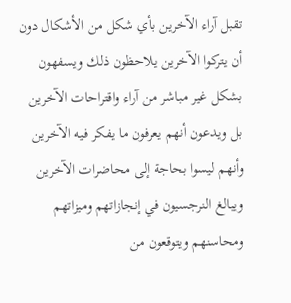تقبل آراء الآخرين بأي شكل من الأشكال دون أن يتركوا الآخرين يلاحظون ذلك ويسفهون بشكل غير مباشر من آراء واقتراحات الآخرين بل ويدعون أنهم يعرفون ما يفكر فيه الآخرين وأنهم ليسوا بحاجة إلى محاضرات الآخرين ويبالغ النرجسيون في إنجازاتهم وميزاتهم ومحاسنهم ويتوقعون من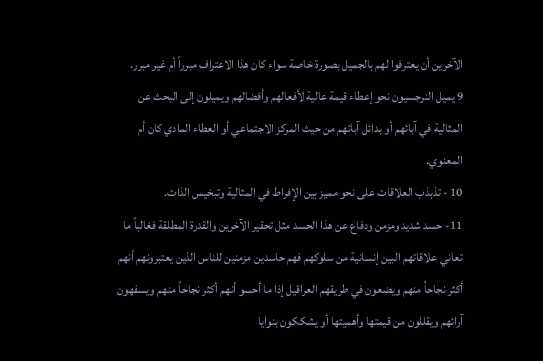الآخرين أن يعترفوا لهم بالجميل بصورة خاصة سواء كان هذا الاعتراف مبرراً أم غير مبرر.
9 يميل النرجسيون نحو إعطاء قيمة عالية لأفعالهم وأفضالهم ويميلون إلى البحث عن المثالية في آبائهم أو بدائل آبائهم من حيث المركز الاجتماعي أو العطاء المادي كان أم المعنوي.
10 - تذبذب العلاقات على نحو مميز بين الإفراط في المثالية وتبخيس الذات.
11- حسد شديد ومزمن ودفاع عن هذا الحسد مثل تحقير الآخرين والقدرة المطلقة فغالباً ما تعاني علاقاتهم البين إنسانية من سلوكهم فهم حاسدين مزمنين للناس الذين يعتبرونهم أنهم أكثر نجاحاُ منهم ويضعون في طريقهم العراقيل إذا ما أحسو أنهم أكثر نجاحاً منهم ويسفهون آرائهم ويقللون من قيمتها وأهميتها أو يشككون بنوايا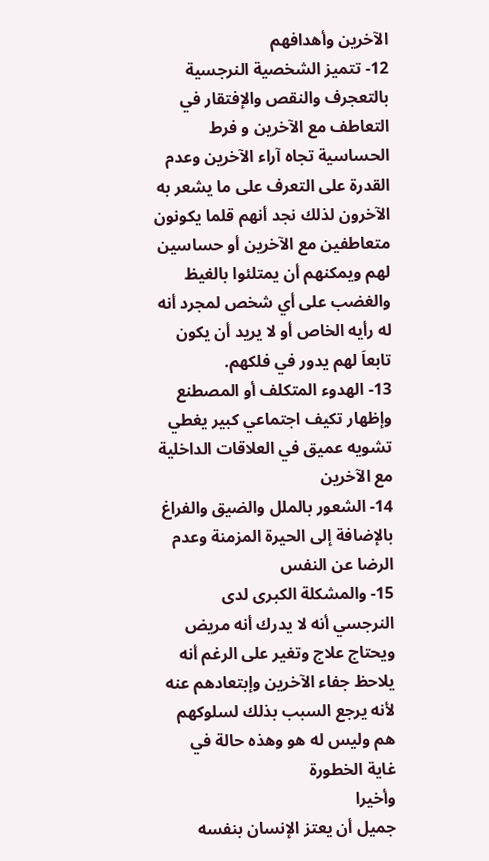الآخرين وأهدافهم
12- تتميز الشخصية النرجسية بالتعجرف والنقص والإفتقار في التعاطف مع الآخرين و فرط الحساسية تجاه آراء الآخرين وعدم القدرة على التعرف على ما يشعر به الآخرون لذلك نجد أنهم قلما يكونون متعاطفين مع الآخرين أو حساسين لهم ويمكنهم أن يمتلئوا بالغيظ والغضب على أي شخص لمجرد أنه له رأيه الخاص أو لا يريد أن يكون تابعاَ لهم يدور في فلكهم.
13- الهدوء المتكلف أو المصطنع وإظهار تكيف اجتماعي كبير يغطي تشويه عميق في العلاقات الداخلية مع الآخرين
14- الشعور بالملل والضيق والفراغ بالإضافة إلى الحيرة المزمنة وعدم الرضا عن النفس
15- والمشكلة الكبرى لدى النرجسي أنه لا يدرك أنه مريض ويحتاج علاج وتغير على الرغم أنه يلاحظ جفاء الآخرين وإبتعادهم عنه لأنه يرجع السبب بذلك لسلوكهم هم وليس له هو وهذه حالة في غاية الخطورة
وأخيرا
جميل أن يعتز الإنسان بنفسه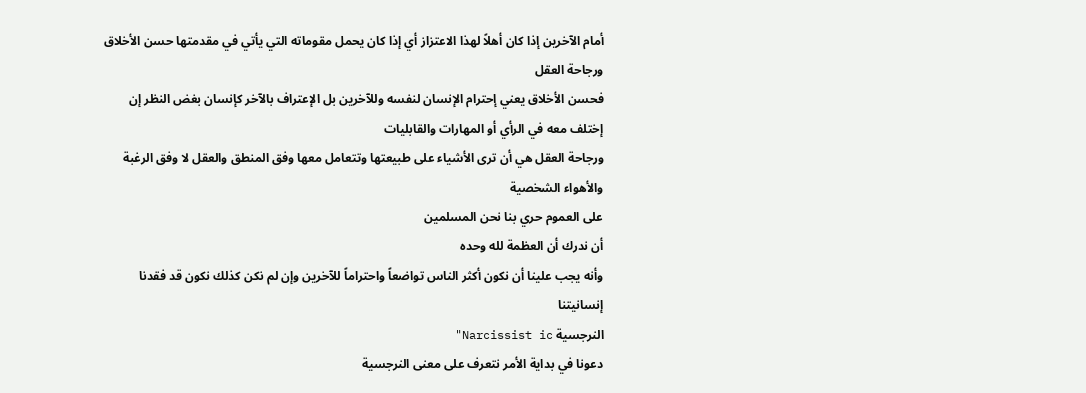أمام الآخرين إذا كان أهلاً لهذا الاعتزاز أي إذا كان يحمل مقوماته التي يأتي في مقدمتها حسن الأخلاق ورجاحة العقل
فحسن الأخلاق يعني إحترام الإنسان لنفسه وللآخرين بل الإعتراف بالآخر كإنسان بغض النظر إن إختلف معه في الرأي أو المهارات والقابليات
ورجاحة العقل هي أن ترى الأشياء على طبيعتها وتتعامل معها وفق المنطق والعقل لا وفق الرغبة والأهواء الشخصية
على العموم حري بنا نحن المسلمين
أن ندرك أن العظمة لله وحده
وأنه يجب علينا أن نكون أكثر الناس تواضعاً واحتراماً للآخرين وإن لم نكن كذلك نكون قد فقدنا إنسانيتنا
النرجسية Narcissist ic"
دعونا في بداية الأمر نتعرف على معنى النرجسية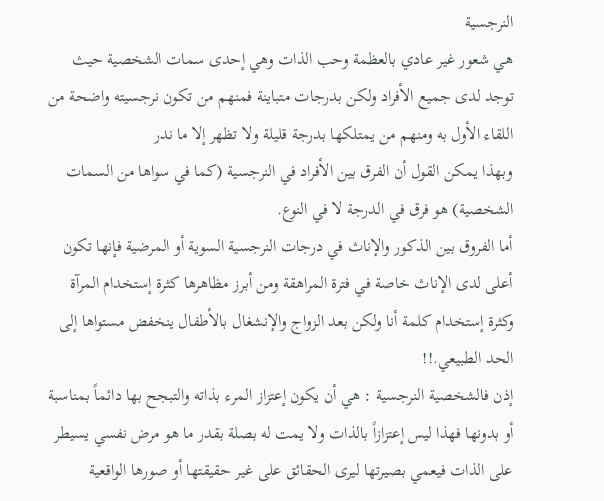النرجسية
هي شعور غير عادي بالعظمة وحب الذات وهي إحدى سمات الشخصية حيث توجد لدى جميع الأفراد ولكن بدرجات متباينة فمنهم من تكون نرجسيته واضحة من اللقاء الأول به ومنهم من يمتلكها بدرجة قليلة ولا تظهر إلا ما ندر
وبهذا يمكن القول أن الفرق بين الأفراد في النرجسية (كما في سواها من السمات الشخصية) هو فرق في الدرجة لا في النوع.
أما الفروق بين الذكور والإناث في درجات النرجسية السوية أو المرضية فإنها تكون أعلى لدى الإناث خاصة في فترة المراهقة ومن أبرز مظاهرها كثرة إستخدام المرآة وكثرة إستخدام كلمة أنا ولكن بعد الزواج والإنشغال بالأطفال ينخفض مستواها إلى الحد الطبيعي.!!
إذن فالشخصية النرجسية : هي أن يكون إعتزاز المرء بذاته والتبجح بها دائماً بمناسبة أو بدونها فهذا ليس إعتزازاً بالذات ولا يمت له بصلة بقدر ما هو مرض نفسي يسيطر على الذات فيعمي بصيرتها ليرى الحقائق على غير حقيقتها أو صورها الواقعية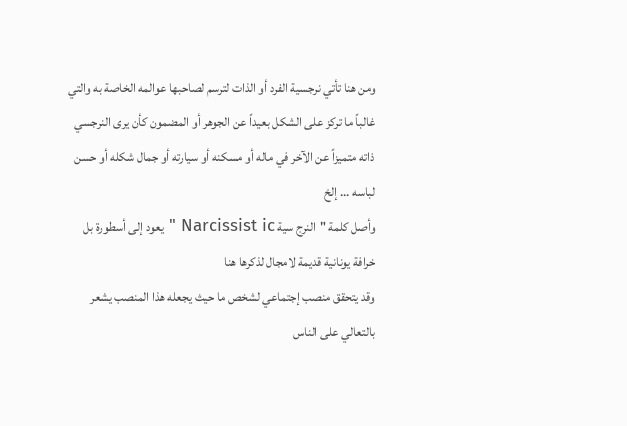ومن هنا تأتي نرجسية الفرد أو الذات لترسم لصاحبها عوالمه الخاصة به والتي غالباً ما تركز على الشكل بعيداً عن الجوهر أو المضمون كأن يرى النرجسي ذاته متميزاً عن الآخر في ماله أو مسكنه أو سيارته أو جمال شكله أو حسن لباسه ... إلخ
وأصل كلمة "النرج سية Narcissist ic " يعود إلى أسطورة بل خرافة يونانية قديمة لامجال لذكرها هنا
وقد يتحقق منصب إجتماعي لشخص ما حيث يجعله هذا المنصب يشعر بالتعالي على الناس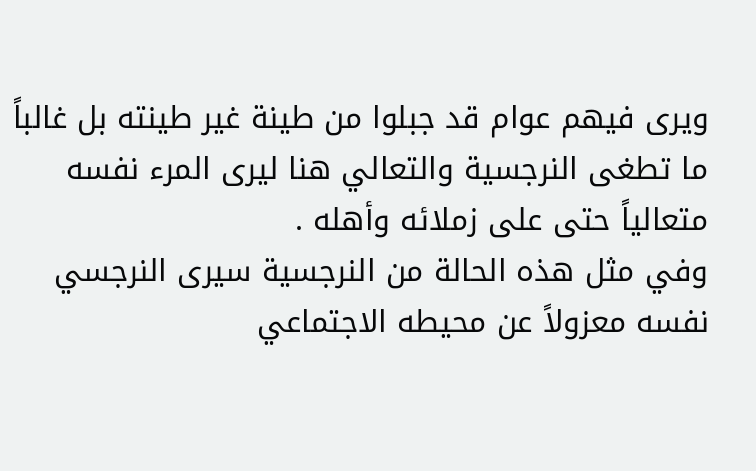ويرى فيهم عوام قد جبلوا من طينة غير طينته بل غالباً ما تطغى النرجسية والتعالي هنا ليرى المرء نفسه متعالياً حتى على زملائه وأهله .
وفي مثل هذه الحالة من النرجسية سيرى النرجسي نفسه معزولاً عن محيطه الاجتماعي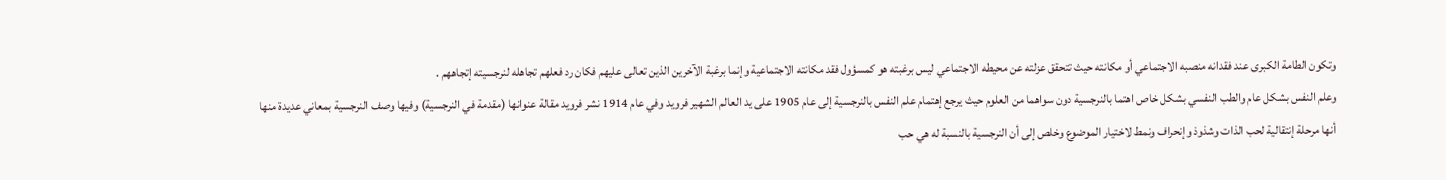وتكون الطامة الكبرى عند فقدانه منصبه الاجتماعي أو مكانته حيث تتحقق عزلته عن محيطه الاجتماعي ليس برغبته هو كمسؤول فقد مكانته الاجتماعية وإنما برغبة الآخرين الذين تعالى عليهم فكان رد فعلهم تجاهله لنرجسيته إتجاههم .
وعلم النفس بشكل عام والطب النفسي بشكل خاص اهتما بالنرجسية دون سواهما من العلوم حيث يرجع إهتمام علم النفس بالنرجسية إلى عام 1905 على يد العالم الشهير فرويد وفي عام 1914 نشر فرويد مقالة عنوانها (مقدمة في النرجسية) وفيها وصف النرجسية بمعاني عديدة منها
أنها مرحلة إنتقالية لحب الذات وشذوذ وإنحراف ونمط لاختيار الموضوع وخلص إلى أن النرجسية بالنسبة له هي حب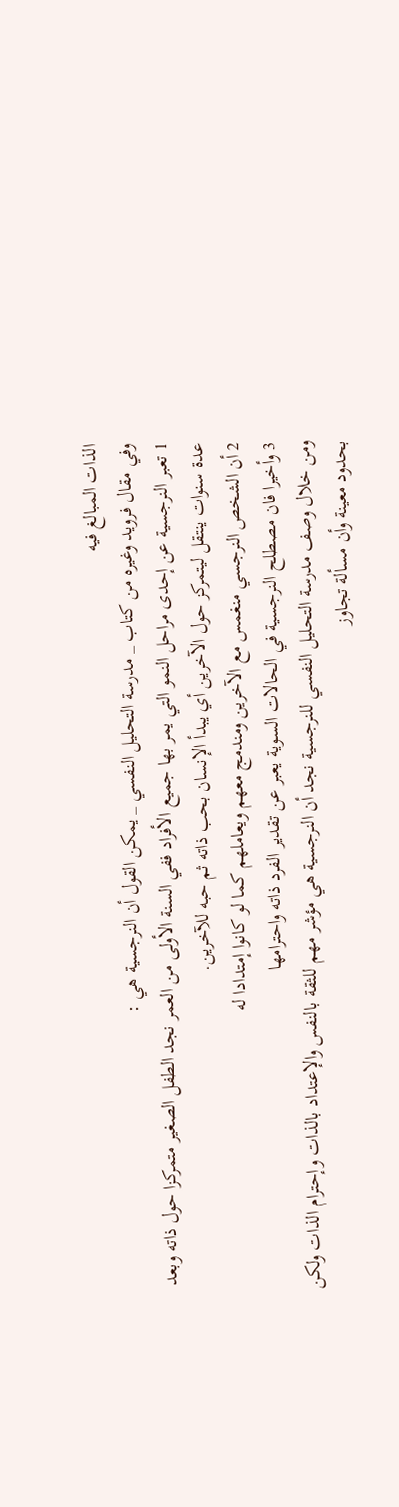الذات المبالغ فيه
وفي مقال فرويد وغيره من كتاب _ مدرسة التحليل النفسي _ يمكن القول أن النرجسية هي :
1 تعبر النرجسية عن إحدى مراحل النمو التي يمر بها جميع الأفراد ففي السنة الأولى من العمر نجد الطفل الصغير متمركزا حول ذاته وبعد عدة سنوات ينتقل ليتمركز حول الآخرين أي يبدأ الإنسان بحب ذاته ثم حبه للآخرين.
2 أن الشخص النرجسي منغمس مع الآخرين ومندمج معهم ويعاملهم كما لو كانوا إمتدادا له
3 وأخيرا فان مصطلح النرجسية في الحالات السوية يعبر عن تقدير الفرد ذاته واحترامها
ومن خلال وصف مدرسة التحليل النفسي للنرجسية نجد أن النرجسية هي مؤشر مهم للثقة بالنفس والإعتداد بالذات وإحترام الذات ولكن بحدود معينة وأن مسألة تجاوز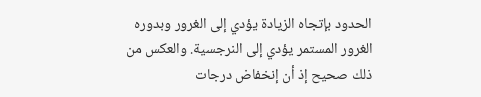الحدود بإتجاه الزيادة يؤدي إلى الغرور وبدوره الغرور المستمر يؤدي إلى النرجسية. والعكس من ذلك صحيح إذ أن إنخفاض درجات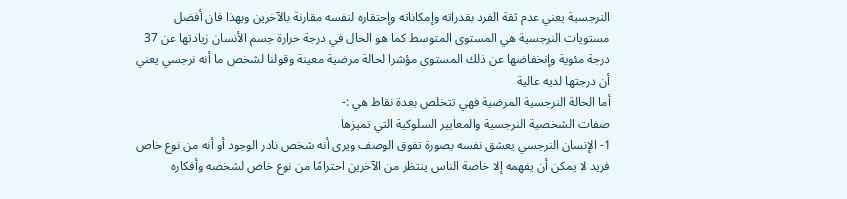النرجسية يعني عدم ثقة الفرد بقدراته وإمكاناته وإحتقاره لنفسه مقارنة بالآخرين وبهذا فان أفضل مستويات النرجسية هي المستوى المتوسط كما هو الحال في درجة حرارة جسم الأنسان زيادتها عن 37 درجة مئوية وإنخفاضها عن ذلك المستوى مؤشرا لحالة مرضية معينة وقولنا لشخص ما أنه نرجسي يعني أن درجتها لديه عالية
أما الحالة النرجسية المرضية فهي تتخلص بعدة نقاط هي :-
صفات الشخصية النرجسية والمعايير السلوكية التي تميزها
1- الإنسان النرجسي يعشق نفسه بصورة تفوق الوصف ويرى أنه شخص نادر الوجود أو أنه من نوع خاص فريد لا يمكن أن يفهمه إلا خاصة الناس ينتظر من الآخرين احترامًا من نوع خاص لشخصه وأفكاره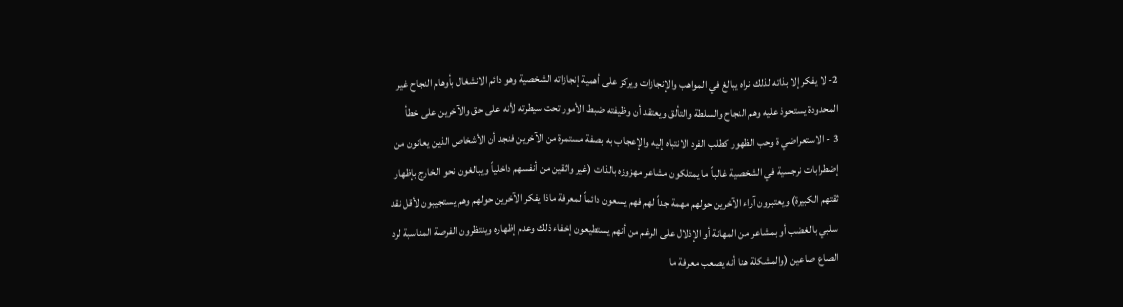2- لا يفكر إلا بذاته لذلك نراه يبالغ في المواهب والإنجازات ويركز على أهمية إنجازاته الشخصية وهو دائم الانشغال بأوهام النجاح غير المحدودة يستحوذ عليه وهم النجاح والسلطة والتألق ويعتقد أن وظيفته ضبط الأمور تحت سيطرته لأنه على حق والآخرين على خطأ
3 - الاستعراضي ة وحب الظهور كطلب الفرد الانتباه إليه والإعجاب به بصفة مستمرة من الآخرين فنجد أن الأشخاص الذين يعانون من إضطرابات نرجسية في الشخصية غالباً ما يمتلكون مشاعر مهزوزه بالذات (غير واثقين من أنفسهم داخلياً ويبالغون نحو الخارج بإظهار ثقتهم الكبيرة) ويعتبرون آراء الآخرين حولهم مهمة جداً لهم فهم يسعون دائماً لمعرفة ماذا يفكر الآخرين حولهم وهم يستجيبون لأقل نقد سلبي بالغضب أو بمشاعر من المهانة أو الإذلال على الرغم من أنهم يستطيعون إخفاء ذلك وعدم إظهاره وينتظرون الفرصة المناسبة لرد الصاع صاعين (والمشكلة هنا أنه يصعب معرفة ما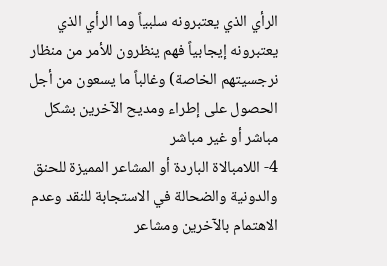الرأي الذي يعتبرونه سلبياً وما الرأي الذي يعتبرونه إيجابياً فهم ينظرون للأمر من منظار نرجسيتهم الخاصة) وغالباً ما يسعون من أجل الحصول على إطراء ومديح الآخرين بشكل مباشر أو غير مباشر
4- اللامبالاة الباردة أو المشاعر المميزة للحنق والدونية والضحالة في الاستجابة للنقد وعدم الاهتمام بالآخرين ومشاعر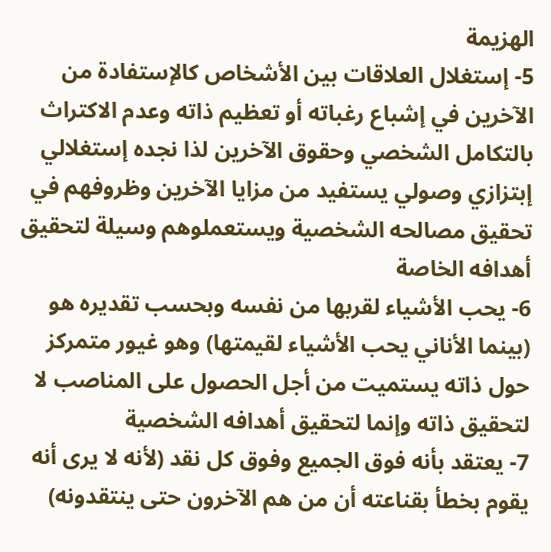الهزيمة
5- إستغلال العلاقات بين الأشخاص كالإستفادة من الآخرين في إشباع رغباته أو تعظيم ذاته وعدم الاكتراث بالتكامل الشخصي وحقوق الآخرين لذا نجده إستغلالي إبتزازي وصولي يستفيد من مزايا الآخرين وظروفهم في تحقيق مصالحه الشخصية ويستعملوهم وسيلة لتحقيق أهدافه الخاصة
6- يحب الأشياء لقربها من نفسه وبحسب تقديره هو
(بينما الأناني يحب الأشياء لقيمتها) وهو غيور متمركز حول ذاته يستميت من أجل الحصول على المناصب لا لتحقيق ذاته وإنما لتحقيق أهدافه الشخصية
7- يعتقد بأنه فوق الجميع وفوق كل نقد (لأنه لا يرى أنه يقوم بخطأ بقناعته أن من هم الآخرون حتى ينتقدونه)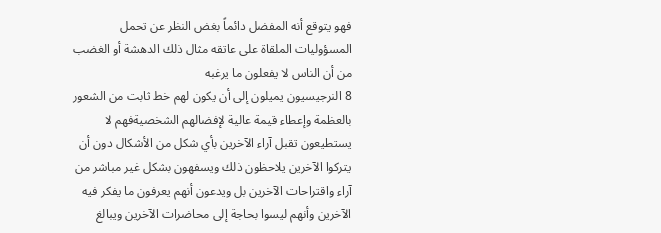فهو يتوقع أنه المفضل دائماً بغض النظر عن تحمل المسؤوليات الملقاة على عاتقه مثال ذلك الدهشة أو الغضب من أن الناس لا يفعلون ما يرغبه
8 النرجيسيون يميلون إلى أن يكون لهم خط ثابت من الشعور بالعظمة وإعطاء قيمة عالية لإفضالهم الشخصيةفهم لا يستطيعون تقبل آراء الآخرين بأي شكل من الأشكال دون أن يتركوا الآخرين يلاحظون ذلك ويسفهون بشكل غير مباشر من آراء واقتراحات الآخرين بل ويدعون أنهم يعرفون ما يفكر فيه الآخرين وأنهم ليسوا بحاجة إلى محاضرات الآخرين ويبالغ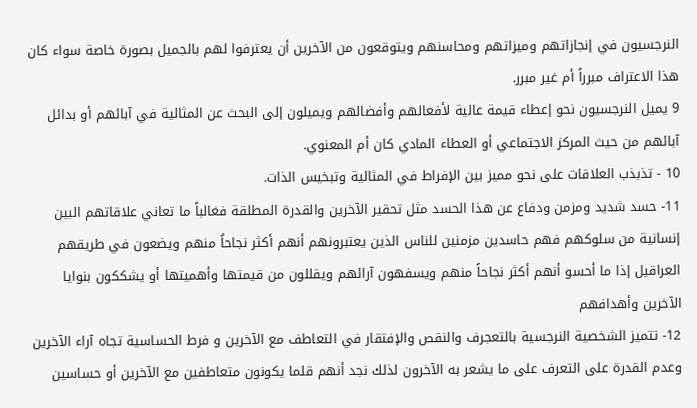النرجسيون في إنجازاتهم وميزاتهم ومحاسنهم ويتوقعون من الآخرين أن يعترفوا لهم بالجميل بصورة خاصة سواء كان هذا الاعتراف مبرراً أم غير مبرر.
9 يميل النرجسيون نحو إعطاء قيمة عالية لأفعالهم وأفضالهم ويميلون إلى البحث عن المثالية في آبائهم أو بدائل آبائهم من حيث المركز الاجتماعي أو العطاء المادي كان أم المعنوي.
10 - تذبذب العلاقات على نحو مميز بين الإفراط في المثالية وتبخيس الذات.
11- حسد شديد ومزمن ودفاع عن هذا الحسد مثل تحقير الآخرين والقدرة المطلقة فغالباً ما تعاني علاقاتهم البين إنسانية من سلوكهم فهم حاسدين مزمنين للناس الذين يعتبرونهم أنهم أكثر نجاحاُ منهم ويضعون في طريقهم العراقيل إذا ما أحسو أنهم أكثر نجاحاً منهم ويسفهون آرائهم ويقللون من قيمتها وأهميتها أو يشككون بنوايا الآخرين وأهدافهم
12- تتميز الشخصية النرجسية بالتعجرف والنقص والإفتقار في التعاطف مع الآخرين و فرط الحساسية تجاه آراء الآخرين وعدم القدرة على التعرف على ما يشعر به الآخرون لذلك نجد أنهم قلما يكونون متعاطفين مع الآخرين أو حساسين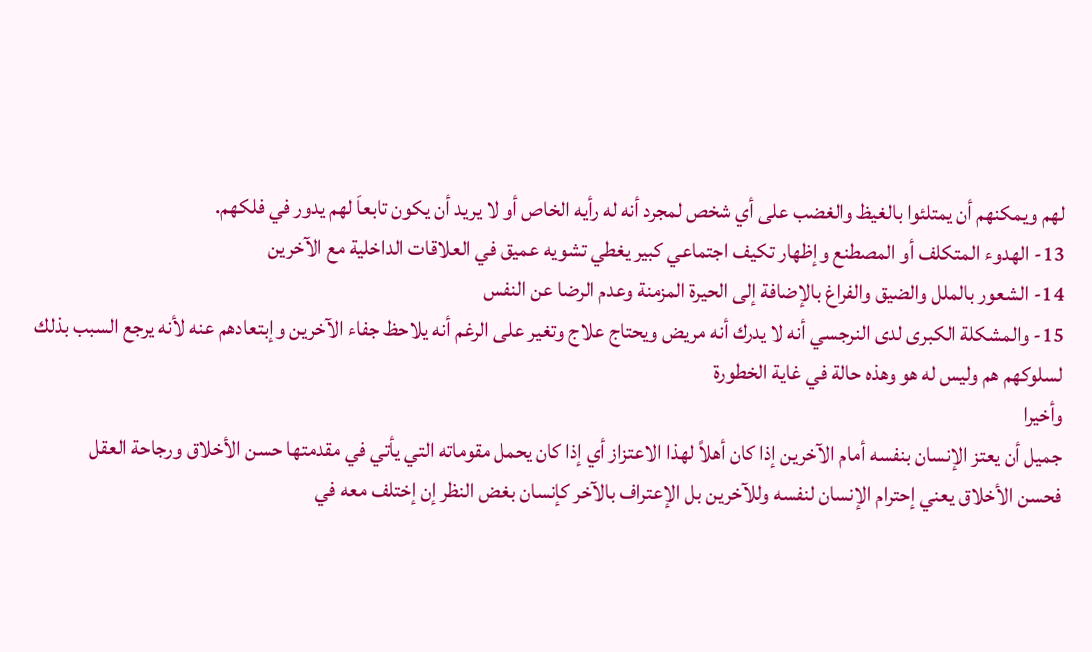لهم ويمكنهم أن يمتلئوا بالغيظ والغضب على أي شخص لمجرد أنه له رأيه الخاص أو لا يريد أن يكون تابعاَ لهم يدور في فلكهم.
13- الهدوء المتكلف أو المصطنع وإظهار تكيف اجتماعي كبير يغطي تشويه عميق في العلاقات الداخلية مع الآخرين
14- الشعور بالملل والضيق والفراغ بالإضافة إلى الحيرة المزمنة وعدم الرضا عن النفس
15- والمشكلة الكبرى لدى النرجسي أنه لا يدرك أنه مريض ويحتاج علاج وتغير على الرغم أنه يلاحظ جفاء الآخرين وإبتعادهم عنه لأنه يرجع السبب بذلك لسلوكهم هم وليس له هو وهذه حالة في غاية الخطورة
وأخيرا
جميل أن يعتز الإنسان بنفسه أمام الآخرين إذا كان أهلاً لهذا الاعتزاز أي إذا كان يحمل مقوماته التي يأتي في مقدمتها حسن الأخلاق ورجاحة العقل
فحسن الأخلاق يعني إحترام الإنسان لنفسه وللآخرين بل الإعتراف بالآخر كإنسان بغض النظر إن إختلف معه في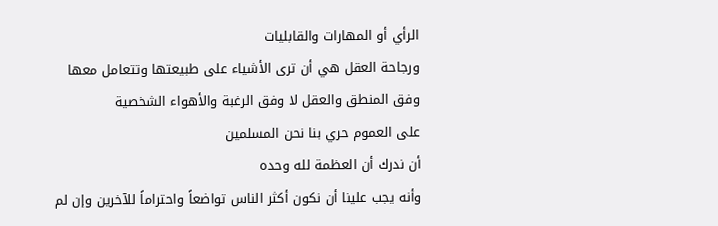الرأي أو المهارات والقابليات
ورجاحة العقل هي أن ترى الأشياء على طبيعتها وتتعامل معها وفق المنطق والعقل لا وفق الرغبة والأهواء الشخصية
على العموم حري بنا نحن المسلمين
أن ندرك أن العظمة لله وحده
وأنه يجب علينا أن نكون أكثر الناس تواضعاً واحتراماً للآخرين وإن لم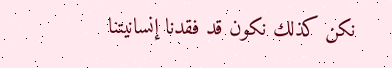نكن كذلك نكون قد فقدنا إنسانيتنا